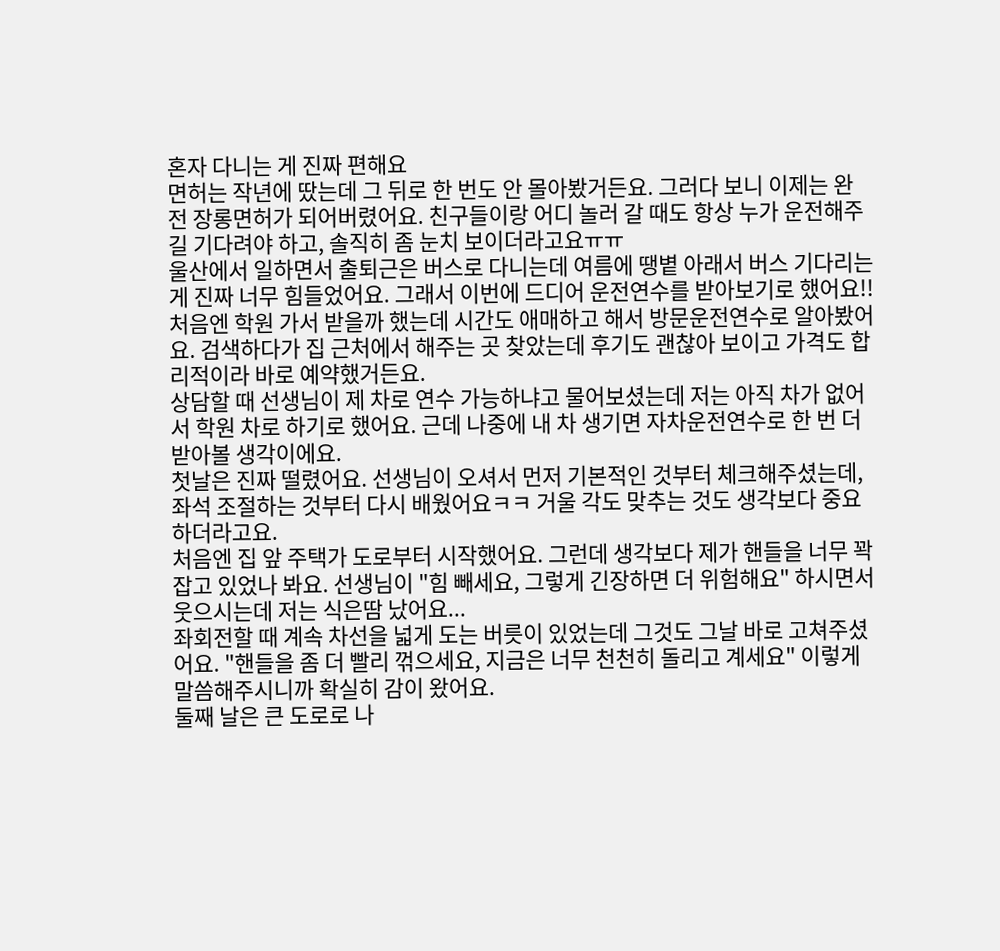혼자 다니는 게 진짜 편해요
면허는 작년에 땄는데 그 뒤로 한 번도 안 몰아봤거든요. 그러다 보니 이제는 완전 장롱면허가 되어버렸어요. 친구들이랑 어디 놀러 갈 때도 항상 누가 운전해주길 기다려야 하고, 솔직히 좀 눈치 보이더라고요ㅠㅠ
울산에서 일하면서 출퇴근은 버스로 다니는데 여름에 땡볕 아래서 버스 기다리는 게 진짜 너무 힘들었어요. 그래서 이번에 드디어 운전연수를 받아보기로 했어요!!
처음엔 학원 가서 받을까 했는데 시간도 애매하고 해서 방문운전연수로 알아봤어요. 검색하다가 집 근처에서 해주는 곳 찾았는데 후기도 괜찮아 보이고 가격도 합리적이라 바로 예약했거든요.
상담할 때 선생님이 제 차로 연수 가능하냐고 물어보셨는데 저는 아직 차가 없어서 학원 차로 하기로 했어요. 근데 나중에 내 차 생기면 자차운전연수로 한 번 더 받아볼 생각이에요.
첫날은 진짜 떨렸어요. 선생님이 오셔서 먼저 기본적인 것부터 체크해주셨는데, 좌석 조절하는 것부터 다시 배웠어요ㅋㅋ 거울 각도 맞추는 것도 생각보다 중요하더라고요.
처음엔 집 앞 주택가 도로부터 시작했어요. 그런데 생각보다 제가 핸들을 너무 꽉 잡고 있었나 봐요. 선생님이 "힘 빼세요, 그렇게 긴장하면 더 위험해요" 하시면서 웃으시는데 저는 식은땀 났어요...
좌회전할 때 계속 차선을 넓게 도는 버릇이 있었는데 그것도 그날 바로 고쳐주셨어요. "핸들을 좀 더 빨리 꺾으세요, 지금은 너무 천천히 돌리고 계세요" 이렇게 말씀해주시니까 확실히 감이 왔어요.
둘째 날은 큰 도로로 나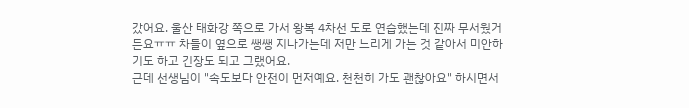갔어요. 울산 태화강 쪽으로 가서 왕복 4차선 도로 연습했는데 진짜 무서웠거든요ㅠㅠ 차들이 옆으로 쌩쌩 지나가는데 저만 느리게 가는 것 같아서 미안하기도 하고 긴장도 되고 그랬어요.
근데 선생님이 "속도보다 안전이 먼저예요. 천천히 가도 괜찮아요" 하시면서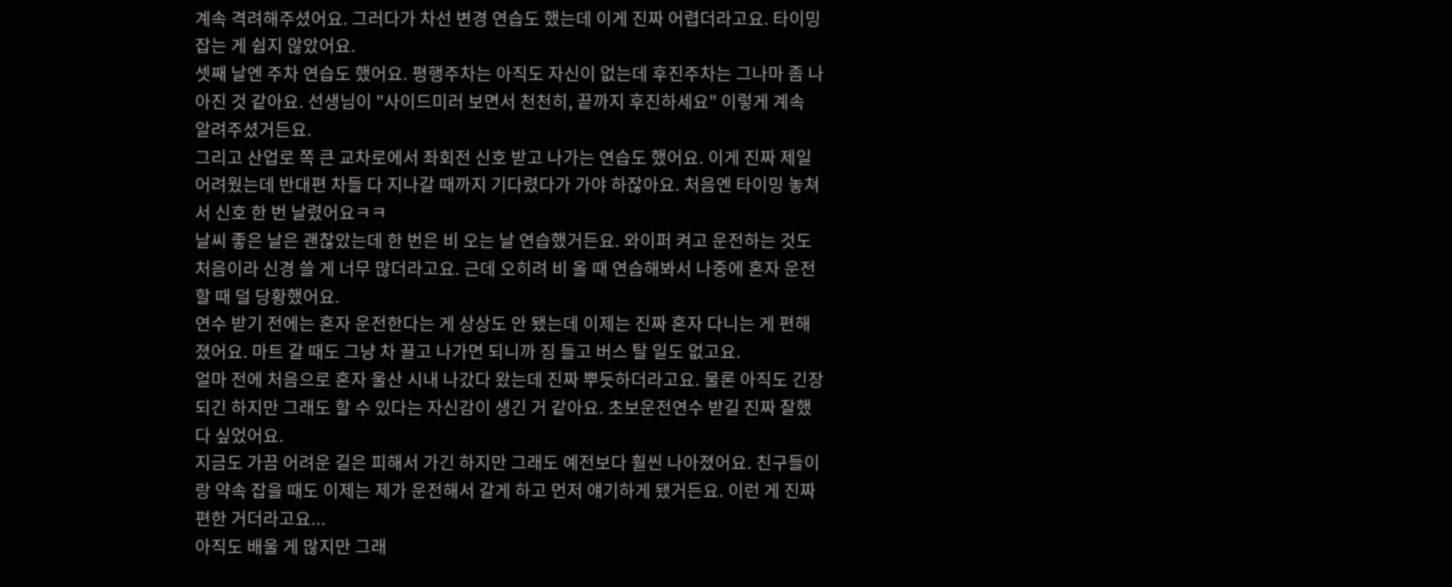계속 격려해주셨어요. 그러다가 차선 변경 연습도 했는데 이게 진짜 어렵더라고요. 타이밍 잡는 게 쉽지 않았어요.
셋째 날엔 주차 연습도 했어요. 평행주차는 아직도 자신이 없는데 후진주차는 그나마 좀 나아진 것 같아요. 선생님이 "사이드미러 보면서 천천히, 끝까지 후진하세요" 이렇게 계속 알려주셨거든요.
그리고 산업로 쪽 큰 교차로에서 좌회전 신호 받고 나가는 연습도 했어요. 이게 진짜 제일 어려웠는데 반대편 차들 다 지나갈 때까지 기다렸다가 가야 하잖아요. 처음엔 타이밍 놓쳐서 신호 한 번 날렸어요ㅋㅋ
날씨 좋은 날은 괜찮았는데 한 번은 비 오는 날 연습했거든요. 와이퍼 켜고 운전하는 것도 처음이라 신경 쓸 게 너무 많더라고요. 근데 오히려 비 올 때 연습해봐서 나중에 혼자 운전할 때 덜 당황했어요.
연수 받기 전에는 혼자 운전한다는 게 상상도 안 됐는데 이제는 진짜 혼자 다니는 게 편해졌어요. 마트 갈 때도 그냥 차 끌고 나가면 되니까 짐 들고 버스 탈 일도 없고요.
얼마 전에 처음으로 혼자 울산 시내 나갔다 왔는데 진짜 뿌듯하더라고요. 물론 아직도 긴장되긴 하지만 그래도 할 수 있다는 자신감이 생긴 거 같아요. 초보운전연수 받길 진짜 잘했다 싶었어요.
지금도 가끔 어려운 길은 피해서 가긴 하지만 그래도 예전보다 훨씬 나아졌어요. 친구들이랑 약속 잡을 때도 이제는 제가 운전해서 갈게 하고 먼저 얘기하게 됐거든요. 이런 게 진짜 편한 거더라고요...
아직도 배울 게 많지만 그래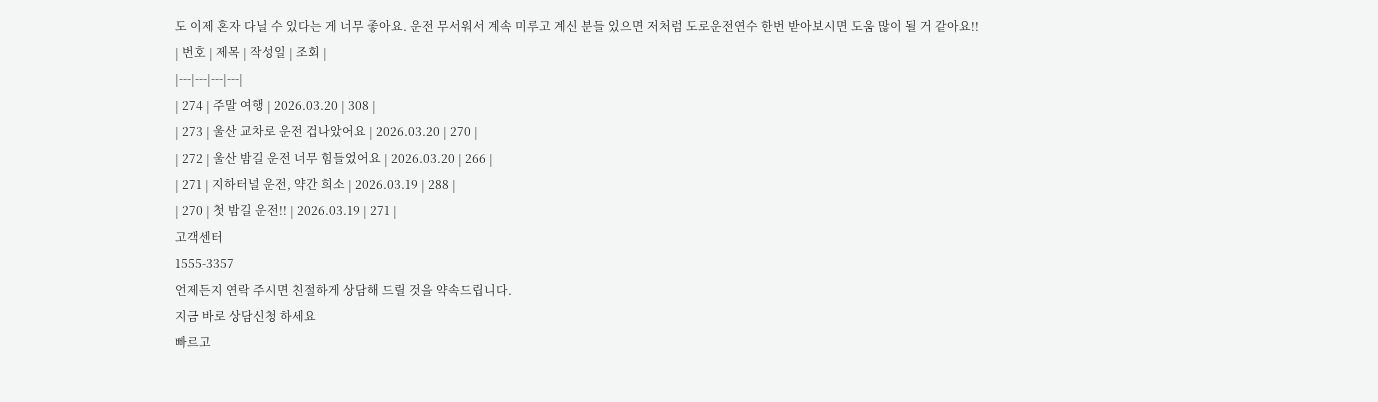도 이제 혼자 다닐 수 있다는 게 너무 좋아요. 운전 무서워서 계속 미루고 계신 분들 있으면 저처럼 도로운전연수 한번 받아보시면 도움 많이 될 거 같아요!!
| 번호 | 제목 | 작성일 | 조회 |
|---|---|---|---|
| 274 | 주말 여행 | 2026.03.20 | 308 |
| 273 | 울산 교차로 운전 겁나았어요 | 2026.03.20 | 270 |
| 272 | 울산 밤길 운전 너무 힘들었어요 | 2026.03.20 | 266 |
| 271 | 지하터널 운전, 약간 희소 | 2026.03.19 | 288 |
| 270 | 첫 밤길 운전!! | 2026.03.19 | 271 |
고객센터
1555-3357
언제든지 연락 주시면 친절하게 상담해 드릴 것을 약속드립니다.
지금 바로 상담신청 하세요
빠르고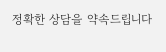정확한 상담을 약속드립니다